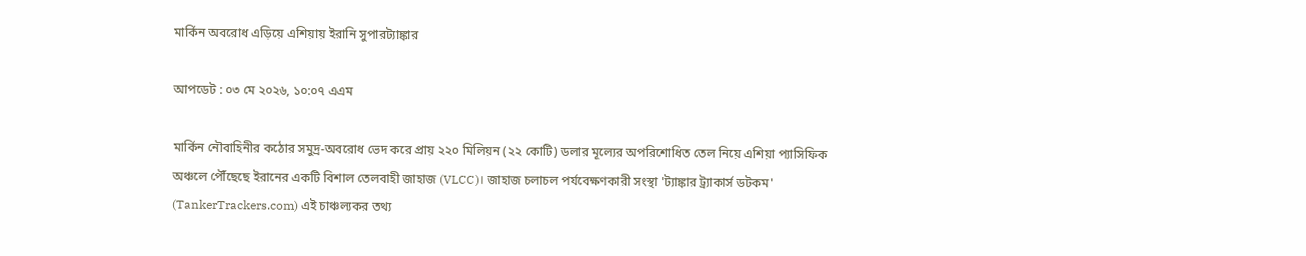মার্কিন অবরোধ এড়িয়ে এশিয়ায় ইরানি সুপারট্যাঙ্কার

আপডেট : ০৩ মে ২০২৬, ১০:০৭ এএম

মার্কিন নৌবাহিনীর কঠোর সমুদ্র-অবরোধ ভেদ করে প্রায় ২২০ মিলিয়ন (২২ কোটি) ডলার মূল্যের অপরিশোধিত তেল নিয়ে এশিয়া প্যাসিফিক অঞ্চলে পৌঁছেছে ইরানের একটি বিশাল তেলবাহী জাহাজ (VLCC)। জাহাজ চলাচল পর্যবেক্ষণকারী সংস্থা 'ট্যাঙ্কার ট্র্যাকার্স ডটকম' (TankerTrackers.com) এই চাঞ্চল্যকর তথ্য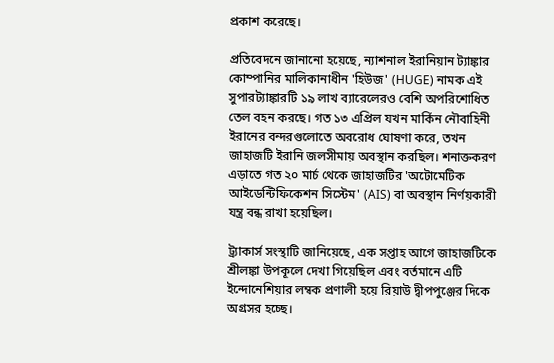প্রকাশ করেছে।

প্রতিবেদনে জানানো হয়েছে, ন্যাশনাল ইরানিয়ান ট্যাঙ্কার কোম্পানির মালিকানাধীন 'হিউজ' (HUGE) নামক এই সুপারট্যাঙ্কারটি ১৯ লাখ ব্যারেলেরও বেশি অপরিশোধিত তেল বহন করছে। গত ১৩ এপ্রিল যখন মার্কিন নৌবাহিনী ইরানের বন্দরগুলোতে অবরোধ ঘোষণা করে, তখন জাহাজটি ইরানি জলসীমায় অবস্থান করছিল। শনাক্তকরণ এড়াতে গত ২০ মার্চ থেকে জাহাজটির 'অটোমেটিক আইডেন্টিফিকেশন সিস্টেম' (AIS) বা অবস্থান নির্ণয়কারী যন্ত্র বন্ধ রাখা হয়েছিল।

ট্র্যাকার্স সংস্থাটি জানিয়েছে, এক সপ্তাহ আগে জাহাজটিকে শ্রীলঙ্কা উপকূলে দেখা গিয়েছিল এবং বর্তমানে এটি ইন্দোনেশিয়ার লম্বক প্রণালী হয়ে রিয়াউ দ্বীপপুঞ্জের দিকে অগ্রসর হচ্ছে।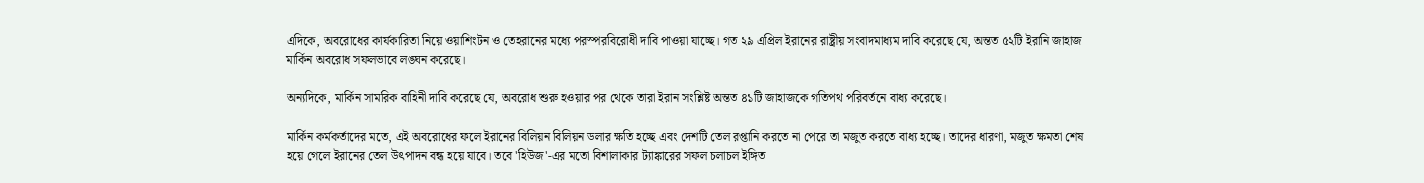এদিকে, অবরোধের কার্যকারিতা নিয়ে ওয়াশিংটন ও তেহরানের মধ্যে পরস্পরবিরোধী দাবি পাওয়া যাচ্ছে। গত ২৯ এপ্রিল ইরানের রাষ্ট্রীয় সংবাদমাধ্যম দাবি করেছে যে, অন্তত ৫২টি ইরানি জাহাজ মার্কিন অবরোধ সফলভাবে লঙ্ঘন করেছে।

অন্যদিকে, মার্কিন সামরিক বাহিনী দাবি করেছে যে, অবরোধ শুরু হওয়ার পর থেকে তারা ইরান সংশ্লিষ্ট অন্তত ৪১টি জাহাজকে গতিপথ পরিবর্তনে বাধ্য করেছে।

মার্কিন কর্মকর্তাদের মতে, এই অবরোধের ফলে ইরানের বিলিয়ন বিলিয়ন ডলার ক্ষতি হচ্ছে এবং দেশটি তেল রপ্তানি করতে না পেরে তা মজুত করতে বাধ্য হচ্ছে। তাদের ধারণা, মজুত ক্ষমতা শেষ হয়ে গেলে ইরানের তেল উৎপাদন বন্ধ হয়ে যাবে। তবে 'হিউজ'-এর মতো বিশালাকার ট্যাঙ্কারের সফল চলাচল ইঙ্গিত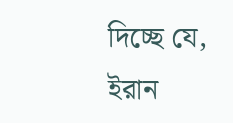দিচ্ছে যে, ইরান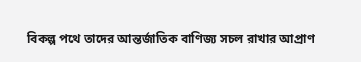বিকল্প পথে তাদের আন্তর্জাতিক বাণিজ্য সচল রাখার আপ্রাণ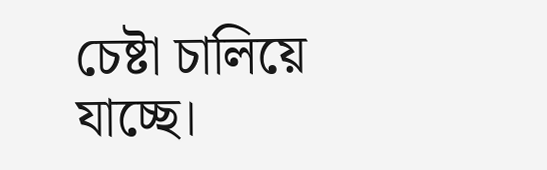চেষ্টা চালিয়ে যাচ্ছে।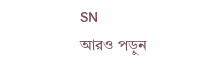SN
আরও পড়ুন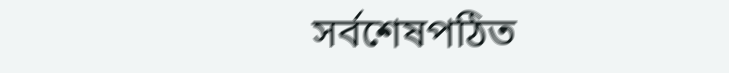সর্বশেষপঠিত